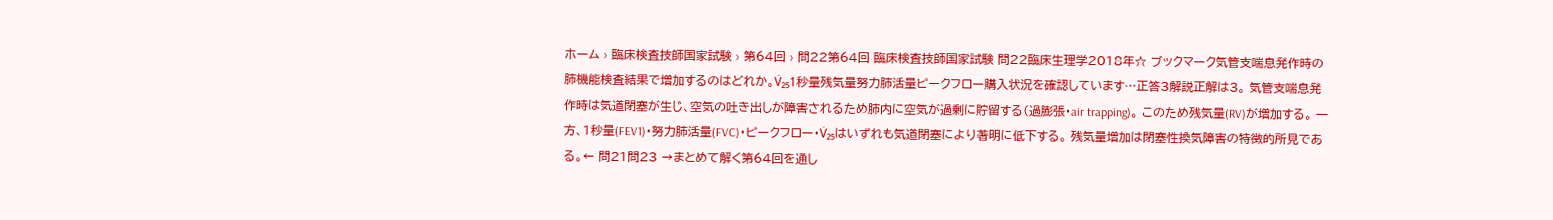ホーム › 臨床検査技師国家試験 › 第64回 › 問22第64回 臨床検査技師国家試験 問22臨床生理学2018年☆ ブックマーク気管支喘息発作時の肺機能検査結果で増加するのはどれか。V̇₂₅1秒量残気量努力肺活量ピークフロー購入状況を確認しています…正答3解説正解は3。 気管支喘息発作時は気道閉塞が生じ、空気の吐き出しが障害されるため肺内に空気が過剰に貯留する(過膨張・air trapping)。 このため残気量(RV)が増加する。 一方、1秒量(FEV1)・努力肺活量(FVC)・ピークフロー・V̇₂₅はいずれも気道閉塞により著明に低下する。 残気量増加は閉塞性換気障害の特徴的所見である。← 問21問23 →まとめて解く第64回を通し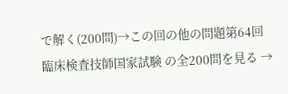で解く(200問)→この回の他の問題第64回 臨床検査技師国家試験 の全200問を見る →